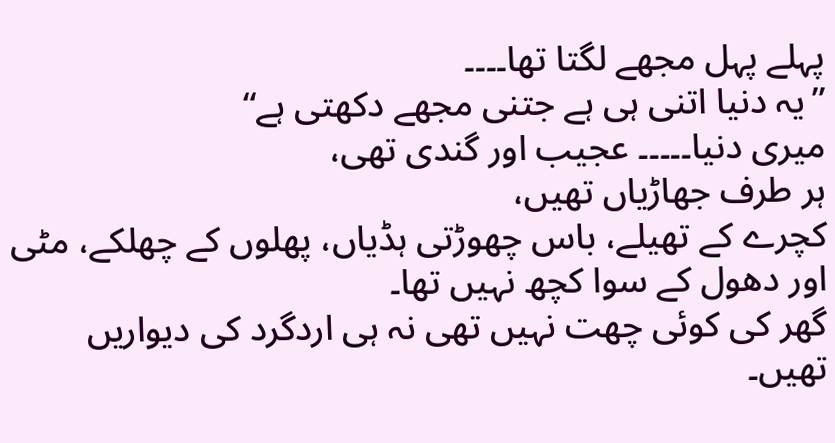پہلے پہل مجھے لگتا تھا۔۔۔۔
”یہ دنیا اتنی ہی ہے جتنی مجھے دکھتی ہے“
میری دنیا۔۔۔۔۔ عجیب اور گندی تھی،
ہر طرف جھاڑیاں تھیں،
کچرے کے تھیلے، باس چھوڑتی ہڈیاں، پھلوں کے چھلکے، مٹی اور دھول کے سوا کچھ نہیں تھا۔
گھر کی کوئی چھت نہیں تھی نہ ہی اردگرد کی دیواریں تھیں۔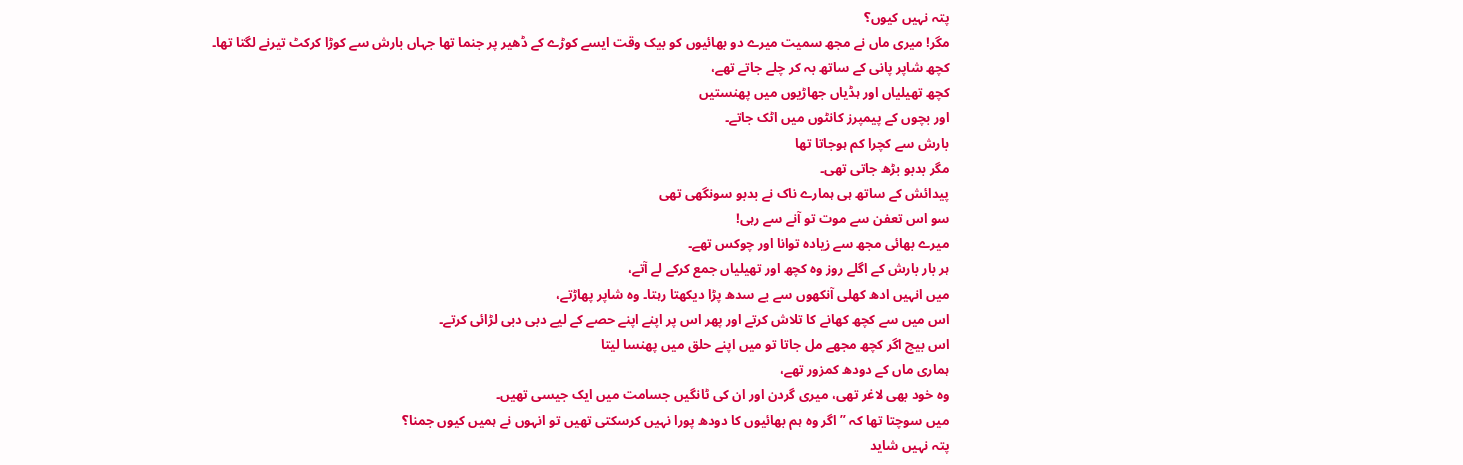پتہ نہیں کیوں؟
مگر! میری ماں نے مجھ سمیت میرے دو بھائیوں کو بیک وقت ایسے کوڑے کے ڈھیر پر جنما تھا جہاں بارش سے کوڑا کرکٹ تیرنے لگتا تھا۔
کچھ شاپر پانی کے ساتھ بہ کر چلے جاتے تھے،
کچھ تھیلیاں اور ہڈیاں جھاڑیوں میں پھنستیں
اور بچوں کے پیمپرز کانٹوں میں اٹک جاتے۔
بارش سے کچرا کم ہوجاتا تھا
مگر بدبو بڑھ جاتی تھی۔
پیدائش کے ساتھ ہی ہمارے ناک نے بدبو سونگھی تھی
سو اس تعفن سے موت تو آنے سے رہی!
میرے بھائی مجھ سے زیادہ توانا اور چوکس تھے۔
ہر بار بارش کے اگلے روز وہ کچھ اور تھیلیاں جمع کرکے لے آتے،
میں انہیں ادھ کھلی آنکھوں سے بے سدھ پڑا دیکھتا رہتا۔ وہ شاپر پھاڑتے،
اس میں سے کچھ کھانے کا تلاش کرتے اور پھر اس پر اپنے اپنے حصے کے لیے دبی دبی لڑائی کرتے۔
اس بیچ اگر کچھ مجھے مل جاتا تو میں اپنے حلق میں پھنسا لیتا
ہماری ماں کے دودھ کمزور تھے،
وہ خود بھی لاغر تھی، میری گردن اور ان کی ٹانگیں جسامت میں ایک جیسی تھیں۔
میں سوچتا تھا کہ ”اگر وہ ہم بھائیوں کا دودھ پورا نہیں کرسکتی تھیں تو انہوں نے ہمیں کیوں جمنا؟
پتہ نہیں شاید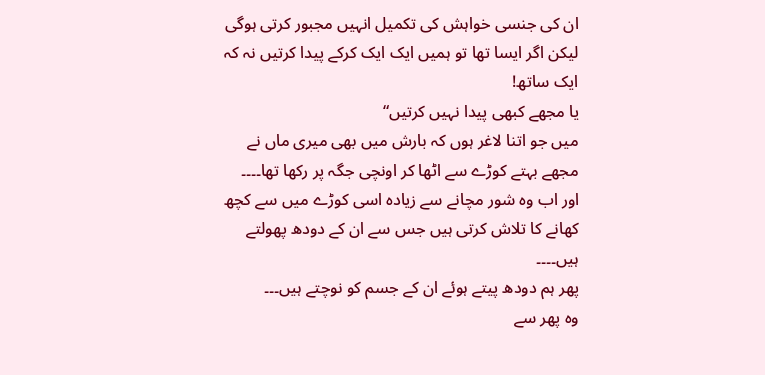ان کی جنسی خواہش کی تکمیل انہیں مجبور کرتی ہوگی لیکن اگر ایسا تھا تو ہمیں ایک ایک کرکے پیدا کرتیں نہ کہ ایک ساتھ!
یا مجھے کبھی پیدا نہیں کرتیں“
میں جو اتنا لاغر ہوں کہ بارش میں بھی میری ماں نے مجھے بہتے کوڑے سے اٹھا کر اونچی جگہ پر رکھا تھا۔۔۔۔
اور اب وہ شور مچانے سے زیادہ اسی کوڑے میں سے کچھ کھانے کا تلاش کرتی ہیں جس سے ان کے دودھ پھولتے ہیں۔۔۔۔
پھر ہم دودھ پیتے ہوئے ان کے جسم کو نوچتے ہیں۔۔۔
وہ پھر سے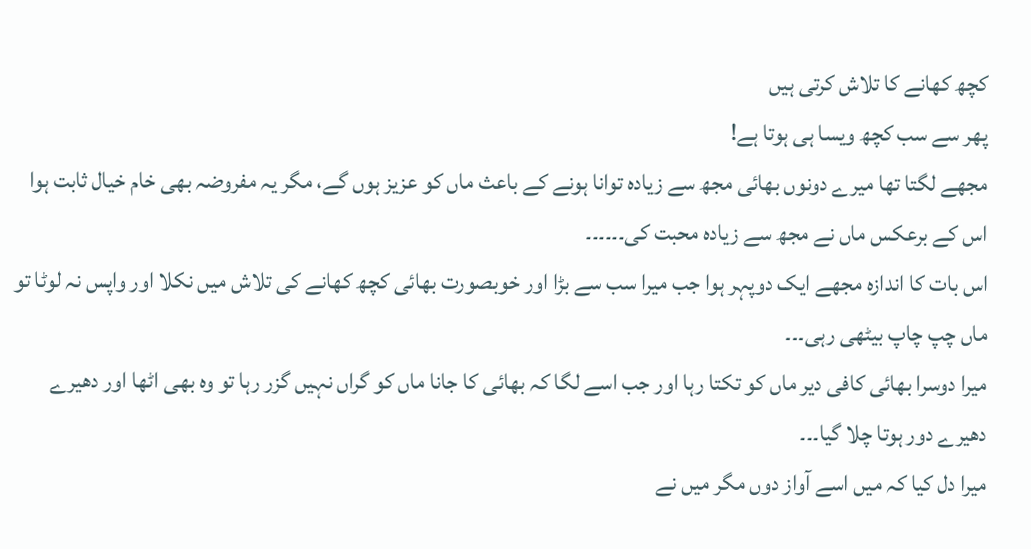کچھ کھانے کا تلاش کرتی ہیں
پھر سے سب کچھ ویسا ہی ہوتا ہے!
مجھے لگتا تھا میرے دونوں بھائی مجھ سے زیادہ توانا ہونے کے باعث ماں کو عزیز ہوں گے، مگر یہ مفروضہ بھی خام خیال ثابت ہوا
اس کے برعکس ماں نے مجھ سے زیادہ محبت کی۔۔۔۔۔۔
اس بات کا اندازہ مجھے ایک دوپہر ہوا جب میرا سب سے بڑا اور خوبصورت بھائی کچھ کھانے کی تلاش میں نکلا اور واپس نہ لوٹا تو ماں چپ چاپ بیٹھی رہی۔۔۔
میرا دوسرا بھائی کافی دیر ماں کو تکتا رہا اور جب اسے لگا کہ بھائی کا جانا ماں کو گراں نہیں گزر رہا تو وہ بھی اٹھا اور دھیرے دھیرے دور ہوتا چلا گیا۔۔۔
میرا دل کیا کہ میں اسے آواز دوں مگر میں نے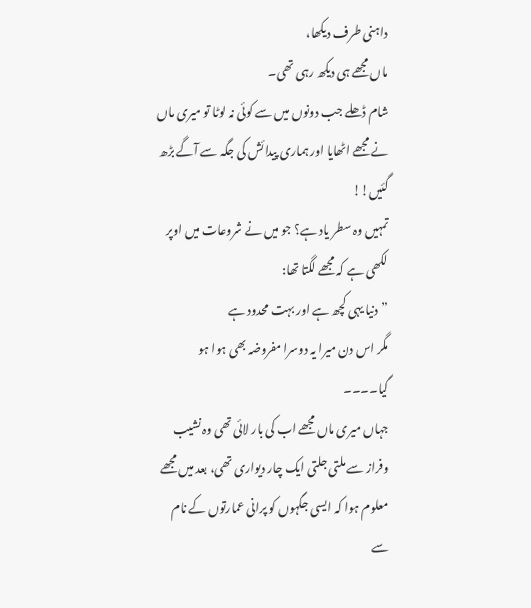داہنی طرف دیکھا،
ماں مجھے ہی دیکھ رہی تھی۔
شام ڈھلے جب دونوں میں سے کوئی نہ لوٹا تو میری ماں نے مجھے اٹھایا اور ہماری پیدائش کی جگہ سے آگے بڑھ گئیں!!
تمہیں وہ سطر یاد ہے؟ جو میں نے شروعات میں اوپر لکھی ہے کہ مجھے لگتا تھا:
”دنیا یہی کچھ ہے اور بہت محدود ہے
مگر اس دن میرا یہ دوسرا مفروضہ بھی ہوا ہو گیا۔۔۔۔
جہاں میری ماں مجھے اب کی بار لائی تھی وہ نشیب وفراز سے ملتی جلتی ایک چار دیواری تھی، بعد میں مجھے معلوم ہوا کہ ایسی جگہوں کو پرانی عمارتوں کے نام سے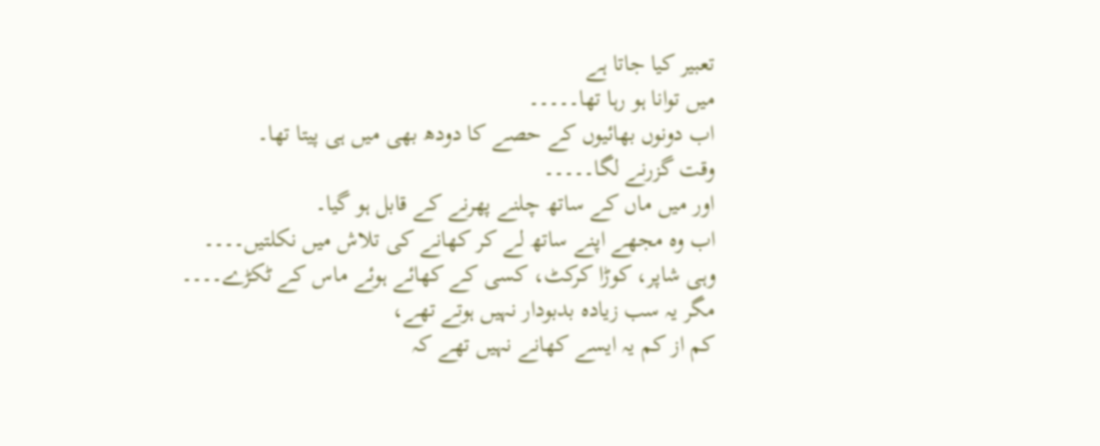تعبیر کیا جاتا ہے
میں توانا ہو رہا تھا۔۔۔۔۔
اب دونوں بھائیوں کے حصے کا دودھ بھی میں ہی پیتا تھا۔
وقت گزرنے لگا۔۔۔۔۔
اور میں ماں کے ساتھ چلنے پھرنے کے قابل ہو گیا۔
اب وہ مجھے اپنے ساتھ لے کر کھانے کی تلاش میں نکلتیں۔۔۔۔
وہی شاپر، کوڑا کرکٹ، کسی کے کھائے ہوئے ماس کے ٹکڑے۔۔۔۔
مگر یہ سب زیادہ بدبودار نہیں ہوتے تھے،
کم از کم یہ ایسے کھانے نہیں تھے کہ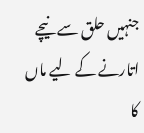جنہیں حلق سے نیچے اتارنے کے لیے ماں کا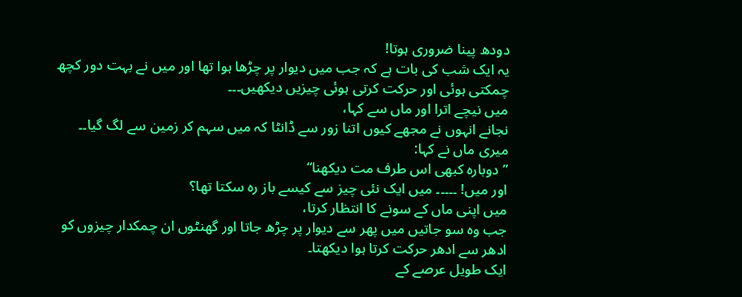دودھ پینا ضروری ہوتا!
یہ ایک شب کی بات ہے کہ جب میں دیوار پر چڑھا ہوا تھا اور میں نے بہت دور کچھ چمکتی ہوئی اور حرکت کرتی ہوئی چیزیں دیکھیں۔۔۔
میں نیچے اترا اور ماں سے کہا،
نجانے انہوں نے مجھے کیوں اتنا زور سے ڈانٹا کہ میں سہم کر زمین سے لگ گیا۔۔
میری ماں نے کہا:
”دوبارہ کبھی اس طرف مت دیکھنا“
اور میں! ۔۔۔۔۔ میں ایک نئی چیز سے کیسے باز رہ سکتا تھا؟
میں اپنی ماں کے سونے کا انتظار کرتا،
جب وہ سو جاتیں میں پھر سے دیوار پر چڑھ جاتا اور گھنٹوں ان چمکدار چیزوں کو ادھر سے ادھر حرکت کرتا ہوا دیکھتا۔
ایک طویل عرصے کے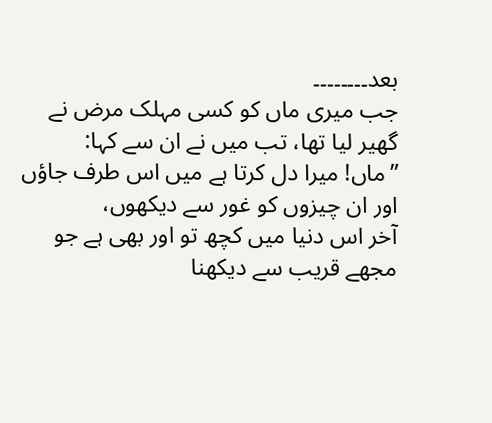بعد۔۔۔۔۔۔۔۔
جب میری ماں کو کسی مہلک مرض نے گھیر لیا تھا، تب میں نے ان سے کہا:
”ماں! میرا دل کرتا ہے میں اس طرف جاؤں اور ان چیزوں کو غور سے دیکھوں،
آخر اس دنیا میں کچھ تو اور بھی ہے جو مجھے قریب سے دیکھنا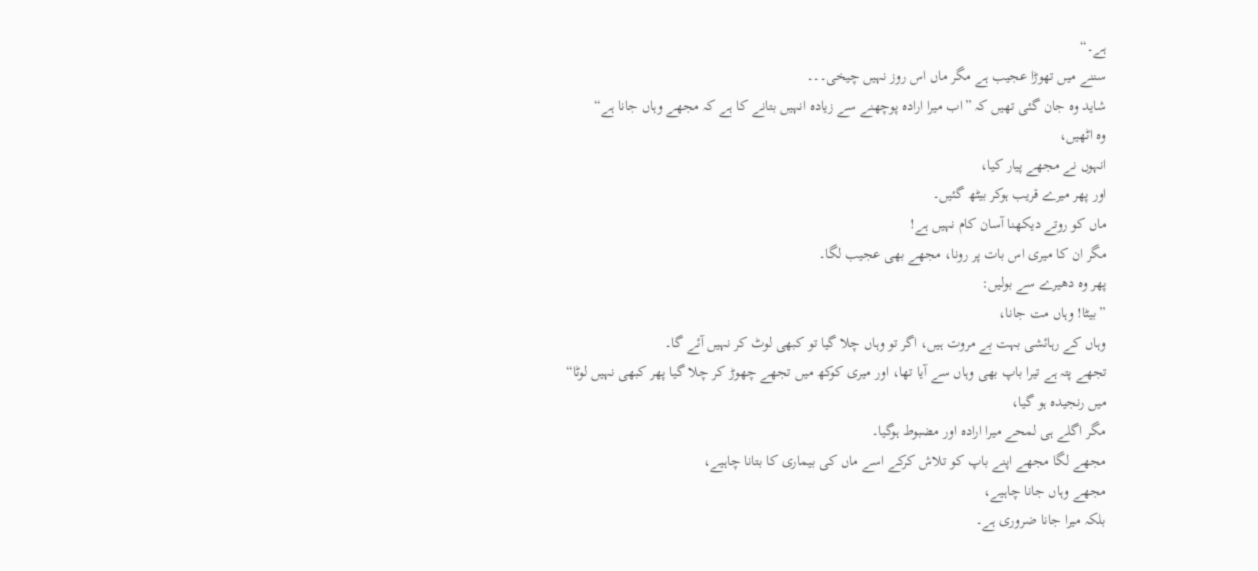ہے۔“
سننے میں تھوڑا عجیب ہے مگر ماں اس روز نہیں چیخی۔۔۔
شاید وہ جان گئی تھیں کہ ”اب میرا ارادہ پوچھنے سے زیادہ انہیں بتانے کا ہے کہ مجھے وہاں جانا ہے“
وہ اٹھیں،
انہوں نے مجھے پیار کیا،
اور پھر میرے قریب ہوکر بیٹھ گئیں۔
ماں کو روتے دیکھنا آسان کام نہیں ہے!
مگر ان کا میری اس بات پر رونا، مجھے بھی عجیب لگا۔
پھر وہ دھیرے سے بولیں:
”بیٹا! وہاں مت جانا،
وہاں کے رہائشی بہت بے مروت ہیں، اگر تو وہاں چلا گیا تو کبھی لوٹ کر نہیں آئے گا۔
تجھے پتہ ہے تیرا باپ بھی وہاں سے آیا تھا، اور میری کوکھ میں تجھے چھوڑ کر چلا گیا پھر کبھی نہیں لوٹا“
میں رنجیدہ ہو گیا،
مگر اگلے ہی لمحے میرا ارادہ اور مضبوط ہوگیا۔
مجھے لگا مجھے اپنے باپ کو تلاش کرکے اسے ماں کی بیماری کا بتانا چاہیے،
مجھے وہاں جانا چاہیے،
بلکہ میرا جانا ضروری ہے۔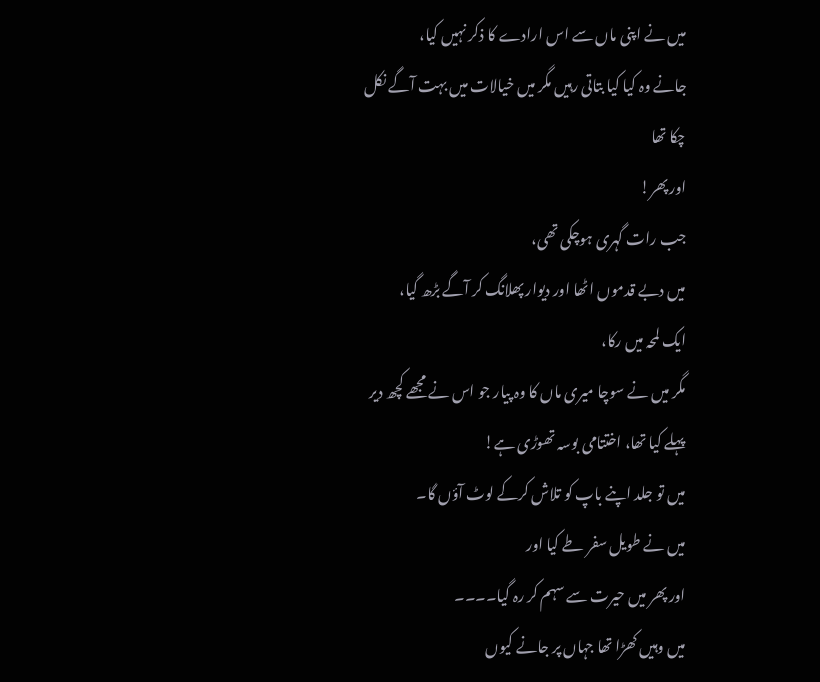میں نے اپنی ماں سے اس ارادے کا ذکر نہیں کیا،
جانے وہ کیا کیا بتاتی رہیں مگر میں خیالات میں بہت آگے نکل چکا تھا
اور پھر!
جب رات گہری ہوچکی تھی،
میں دبے قدموں اٹھا اور دیوار پھلانگ کر آگے بڑھ گیا،
ایک لمحہ میں رکا،
مگر میں نے سوچا میری ماں کا وہ پیار جو اس نے مجھے کچھ دیر پہلے کیا تھا، اختتامی بوسہ تھوڑی ہے!
میں تو جلد اپنے باپ کو تلاش کرکے لوٹ آؤں گا۔
میں نے طویل سفر طے کیا اور
اور پھر میں حیرت سے سہم کر رہ گیا۔۔۔۔
میں وہیں کھڑا تھا جہاں پر جانے کیوں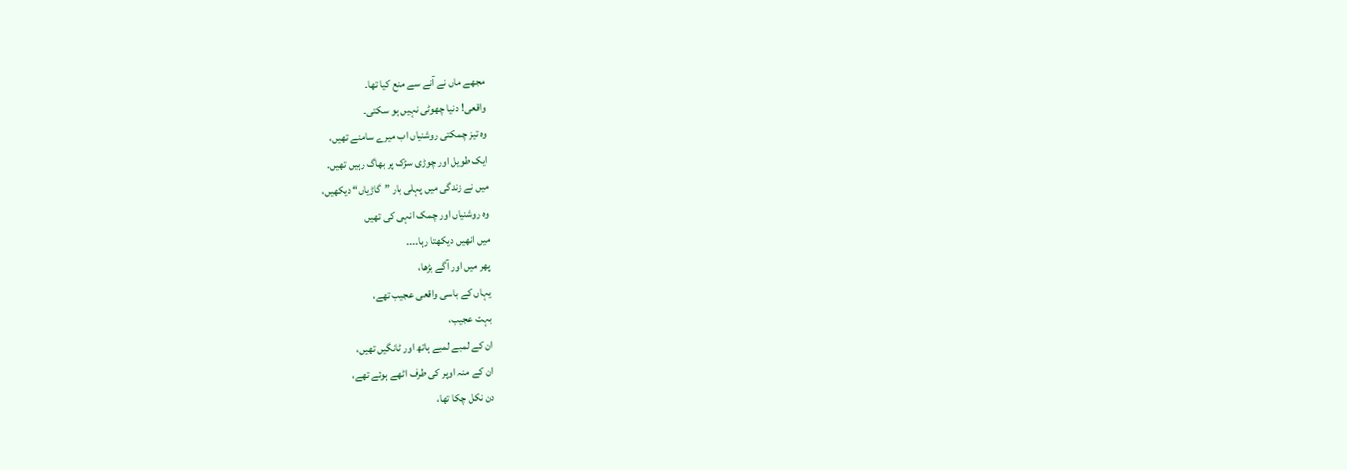مجھے ماں نے آنے سے منع کیا تھا۔
واقعی! دنیا چھوٹی نہیں ہو سکتی۔
وہ تیز چمکتی روشنیاں اب میرے سامنے تھیں،
ایک طویل اور چوڑی سڑک پر بھاگ رہیں تھیں۔
میں نے زندگی میں پہلی بار ”گاڑیاں“ دیکھیں،
وہ روشنیاں اور چمک انہی کی تھیں
میں انھیں دیکھتا رہا۔۔۔۔
پھر میں اور آگے بڑھا،
یہاں کے باسی واقعی عجیب تھے،
بہت عجیب،
ان کے لمبے لمبے ہاتھ اور ٹانگیں تھیں،
ان کے منہ اوپر کی طرف اٹھے ہوئے تھے،
دن نکل چکا تھا،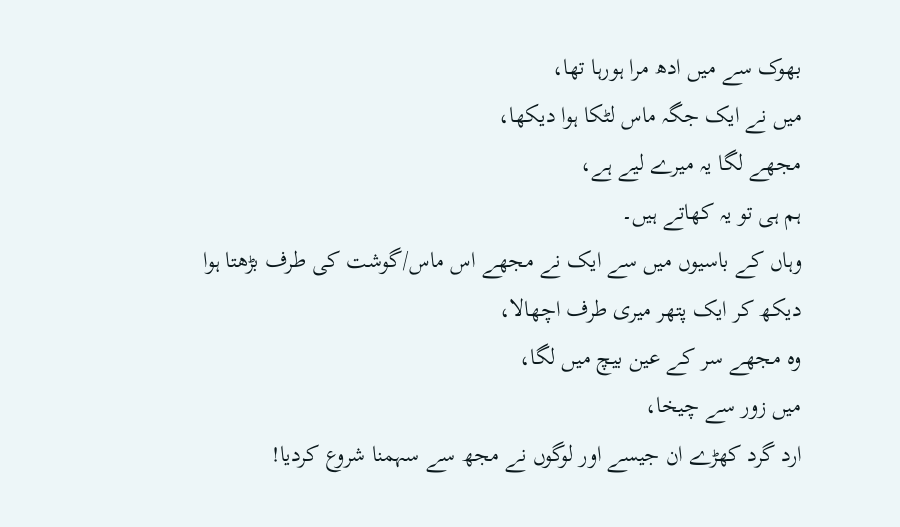بھوک سے میں ادھ مرا ہورہا تھا،
میں نے ایک جگہ ماس لٹکا ہوا دیکھا،
مجھے لگا یہ میرے لیے ہے،
ہم ہی تو یہ کھاتے ہیں۔
وہاں کے باسیوں میں سے ایک نے مجھے اس ماس/گوشت کی طرف بڑھتا ہوا دیکھ کر ایک پتھر میری طرف اچھالا،
وہ مجھے سر کے عین بیچ میں لگا،
میں زور سے چیخا،
ارد گرد کھڑے ان جیسے اور لوگوں نے مجھ سے سہمنا شروع کردیا!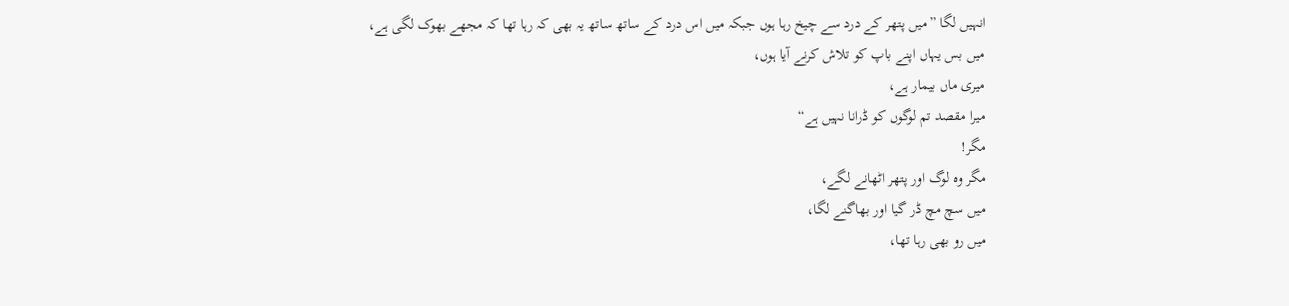انہیں لگا ”میں پتھر کے درد سے چیخ رہا ہوں جبکہ میں اس درد کے ساتھ ساتھ یہ بھی کہ رہا تھا کہ مجھے بھوک لگی ہے،
میں بس یہاں اپنے باپ کو تلاش کرنے آیا ہوں،
میری ماں بیمار ہے،
میرا مقصد تم لوگوں کو ڈرانا نہیں ہے“
مگر!
مگر وہ لوگ اور پتھر اٹھانے لگے،
میں سچ مچ ڈر گیا اور بھاگنے لگا،
میں رو بھی رہا تھا،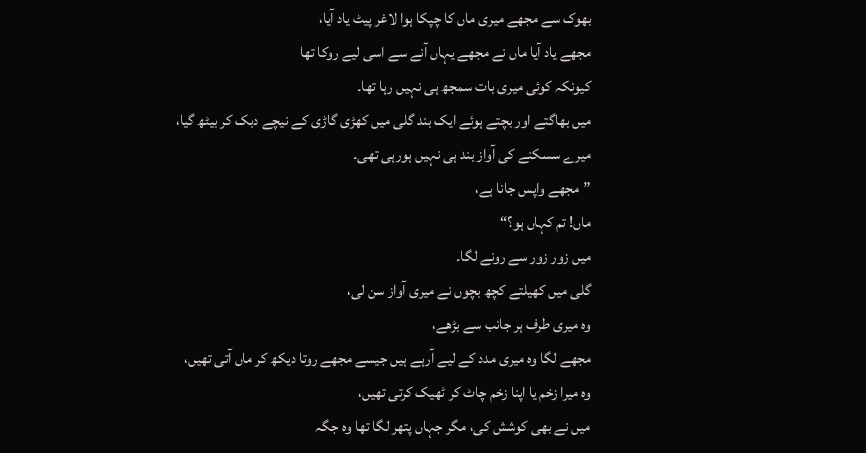بھوک سے مجھے میری ماں کا چپکا ہوا لاغر پیٹ یاد آیا،
مجھے یاد آیا ماں نے مجھے یہاں آنے سے اسی لیے روکا تھا
کیونکہ کوئی میری بات سمجھ ہی نہیں رہا تھا۔
میں بھاگتے اور بچتے ہوئے ایک بند گلی میں کھڑی گاڑی کے نیچے دبک کر بیٹھ گیا،
میرے سسکنے کی آواز بند ہی نہیں ہورہی تھی۔
”مجھے واپس جانا ہے،
ماں! تم کہاں ہو؟“
میں زور زور سے رونے لگا۔
گلی میں کھیلتے کچھ بچوں نے میری آواز سن لی،
وہ میری طرف ہر جانب سے بڑھے،
مجھے لگا وہ میری مدد کے لیے آرہے ہیں جیسے مجھے روتا دیکھ کر ماں آتی تھیں،
وہ میرا زخم یا اپنا زخم چاٹ کر ٹھیک کرتی تھیں،
میں نے بھی کوشش کی، مگر جہاں پتھر لگا تھا وہ جگہ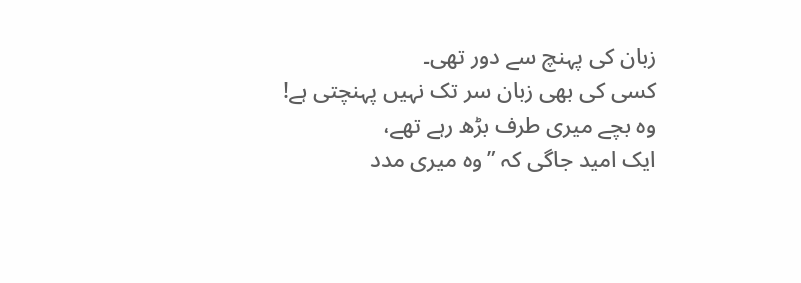زبان کی پہنچ سے دور تھی۔
کسی کی بھی زبان سر تک نہیں پہنچتی ہے!
وہ بچے میری طرف بڑھ رہے تھے،
ایک امید جاگی کہ ”وہ میری مدد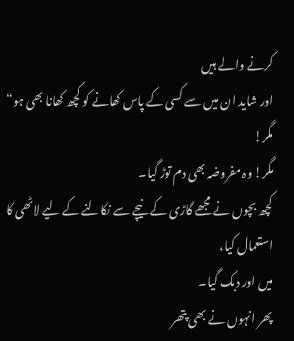کرنے والے ہیں
اور شاید ان میں سے کسی کے پاس کھانے کو کچھ کھانا بھی ہو“
مگر!
مگر! وہ مفروضہ بھی دم توڑ گیا۔
کچھ بچوں نے مجھے گاڑی کے نیچے سے نکالنے کے لیے لاٹھی کا استعمال کیا،
میں اور دبک گیا۔
پھر انہوں نے بھی پتھر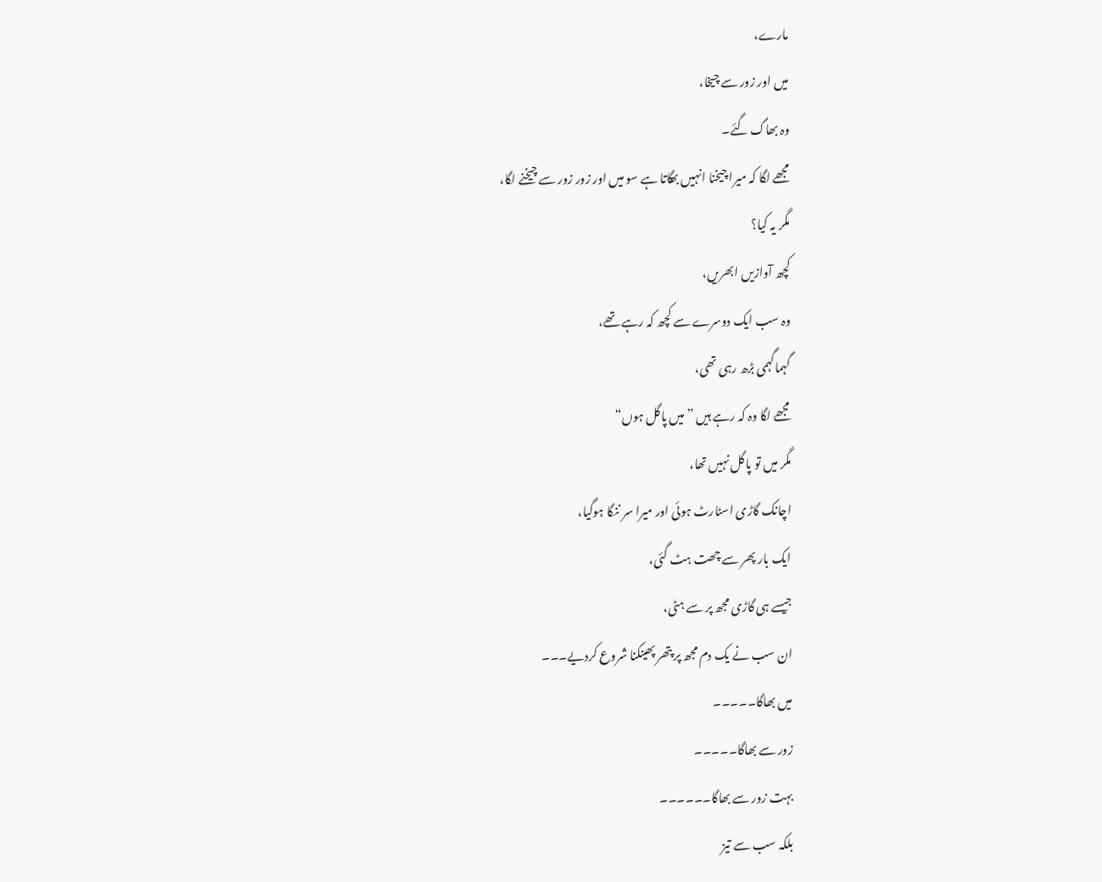مارے،
میں اور زور سے چیخا،
وہ بھاگ گئے۔
مجھے لگا کہ میرا چیخنا انہیں بھگاتا ہے سو میں اور زور زور سے چیخنے لگا،
مگر یہ کیا؟
کچھ آوازیں ابھریں،
وہ سب ایک دوسرے سے کچھ کہ رہے تھے،
گہماگہمی بڑھ رہی تھی،
مجھے لگا وہ کہ رہے ہیں ”میں پاگل ہوں“
مگر میں تو پاگل نہیں تھا،
اچانک گاڑی اسٹارٹ ہوئی اور میرا سر ننگا ہوگیا،
ایک بار پھر سے چھت ہٹ گئی،
جیسے ہی گاڑی مجھ پر سے ہٹی،
ان سب نے یک دم مجھ پر پتھر پھینکنا شروع کردیے۔۔۔
میں بھاگا۔۔۔۔۔
زور سے بھاگا۔۔۔۔۔
بہت زور سے بھاگا۔۔۔۔۔۔
بلکہ سب سے تیز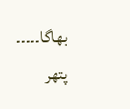بھاگا۔۔۔۔۔
پتھر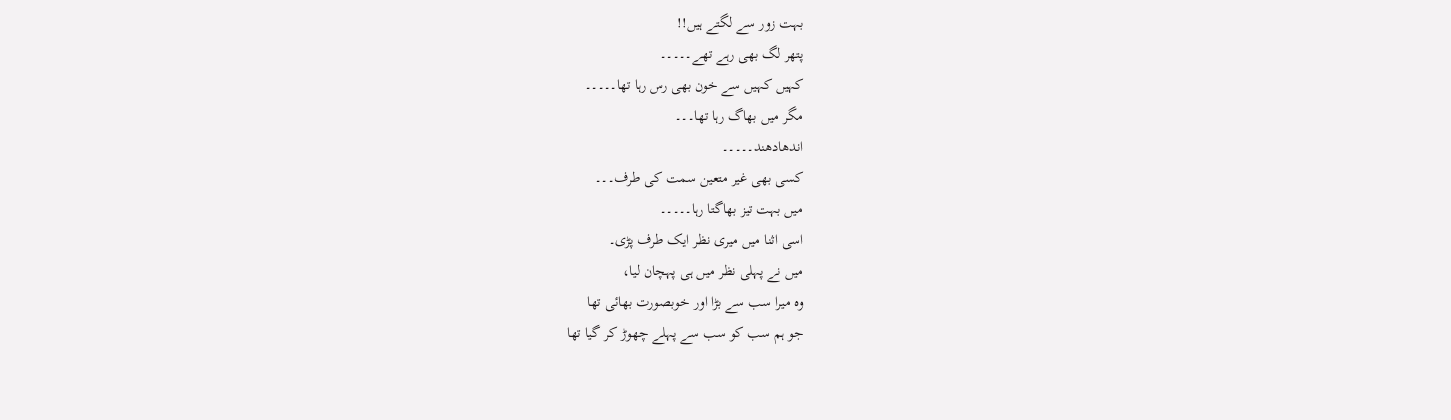بہت زور سے لگتے ہیں!!
پتھر لگ بھی رہے تھے۔۔۔۔۔
کہیں کہیں سے خون بھی رس رہا تھا۔۔۔۔۔
مگر میں بھاگ رہا تھا۔۔۔
اندھادھند۔۔۔۔۔
کسی بھی غیر متعین سمت کی طرف۔۔۔
میں بہت تیز بھاگتا رہا۔۔۔۔۔
اسی اثنا میں میری نظر ایک طرف پڑی۔
میں نے پہلی نظر میں ہی پہچان لیا،
وہ میرا سب سے بڑا اور خوبصورت بھائی تھا
جو ہم سب کو سب سے پہلے چھوڑ کر گیا تھا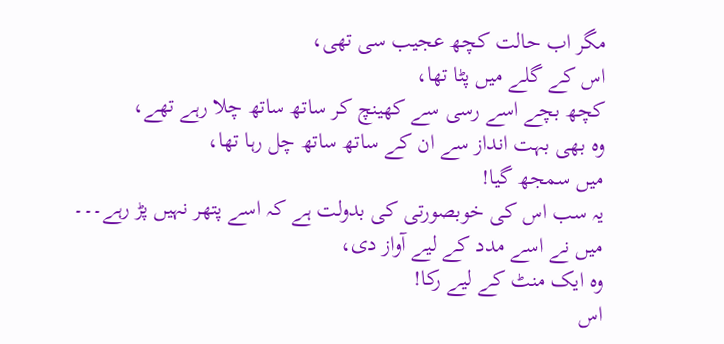مگر اب حالت کچھ عجیب سی تھی،
اس کے گلے میں پٹا تھا،
کچھ بچے اسے رسی سے کھینچ کر ساتھ ساتھ چلا رہے تھے،
وہ بھی بہت انداز سے ان کے ساتھ ساتھ چل رہا تھا،
میں سمجھ گیا!
یہ سب اس کی خوبصورتی کی بدولت ہے کہ اسے پتھر نہیں پڑ رہے۔۔۔
میں نے اسے مدد کے لیے آواز دی،
وہ ایک منٹ کے لیے رکا!
اس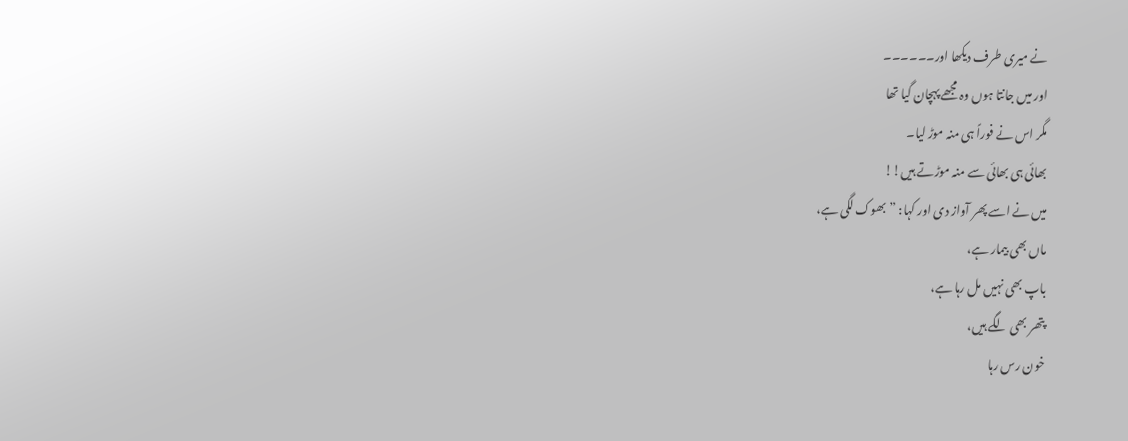نے میری طرف دیکھا اور۔۔۔۔۔۔
اور میں جانتا ہوں وہ مجھے پہچان گیا تھا
مگر اس نے فوراً ہی منہ موڑ لیا۔
بھائی ہی بھائی سے منہ موڑتے ہیں!!
میں نے اسے پھر آواز دی اور کہا: ”بھوک لگی ہے،
ماں بھی بیمار ہے،
باپ بھی نہیں مل رہا ہے،
پتھر بھی لگے ہیں،
خون رس رہا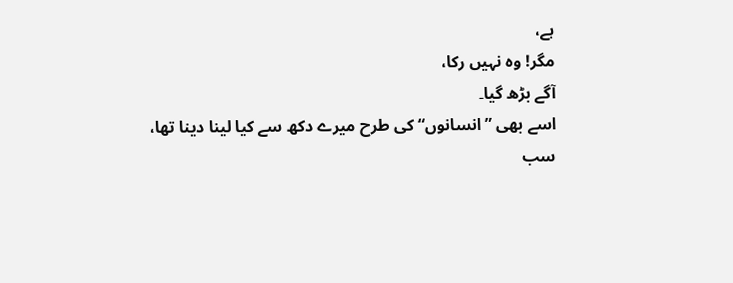ہے،
مگر! وہ نہیں رکا،
آگے بڑھ گیا۔
اسے بھی ”انسانوں“ کی طرح میرے دکھ سے کیا لینا دینا تھا،
سب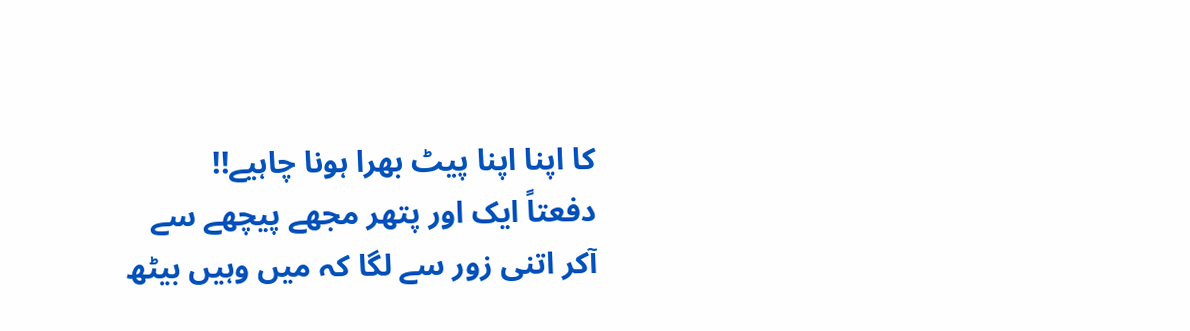کا اپنا اپنا پیٹ بھرا ہونا چاہیے!!
دفعتاً ایک اور پتھر مجھے پیچھے سے آکر اتنی زور سے لگا کہ میں وہیں بیٹھ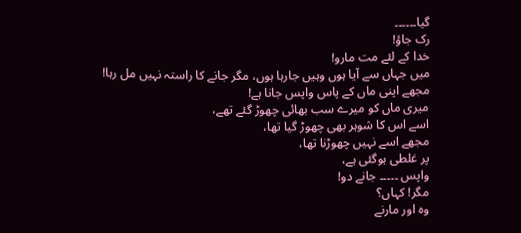گیا۔۔۔۔۔۔
رک جاؤ!
خدا کے لئے مت مارو!
میں جہاں سے آیا ہوں وہیں جارہا ہوں، مگر جانے کا راستہ نہیں مل رہا!
مجھے اپنی ماں کے پاس واپس جانا ہے!
میری ماں کو میرے سب بھائی چھوڑ گئے تھے،
اسے اس کا شوہر بھی چھوڑ گیا تھا،
مجھے اسے نہیں چھوڑنا تھا،
پر غلطی ہوگئی ہے،
واپس ۔۔۔۔۔ جانے دو!
مگر! کہاں؟
وہ اور مارنے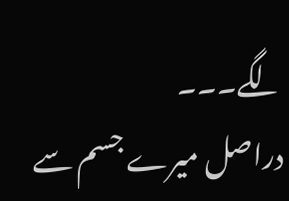لگے۔۔۔
دراصل میرے جسم سے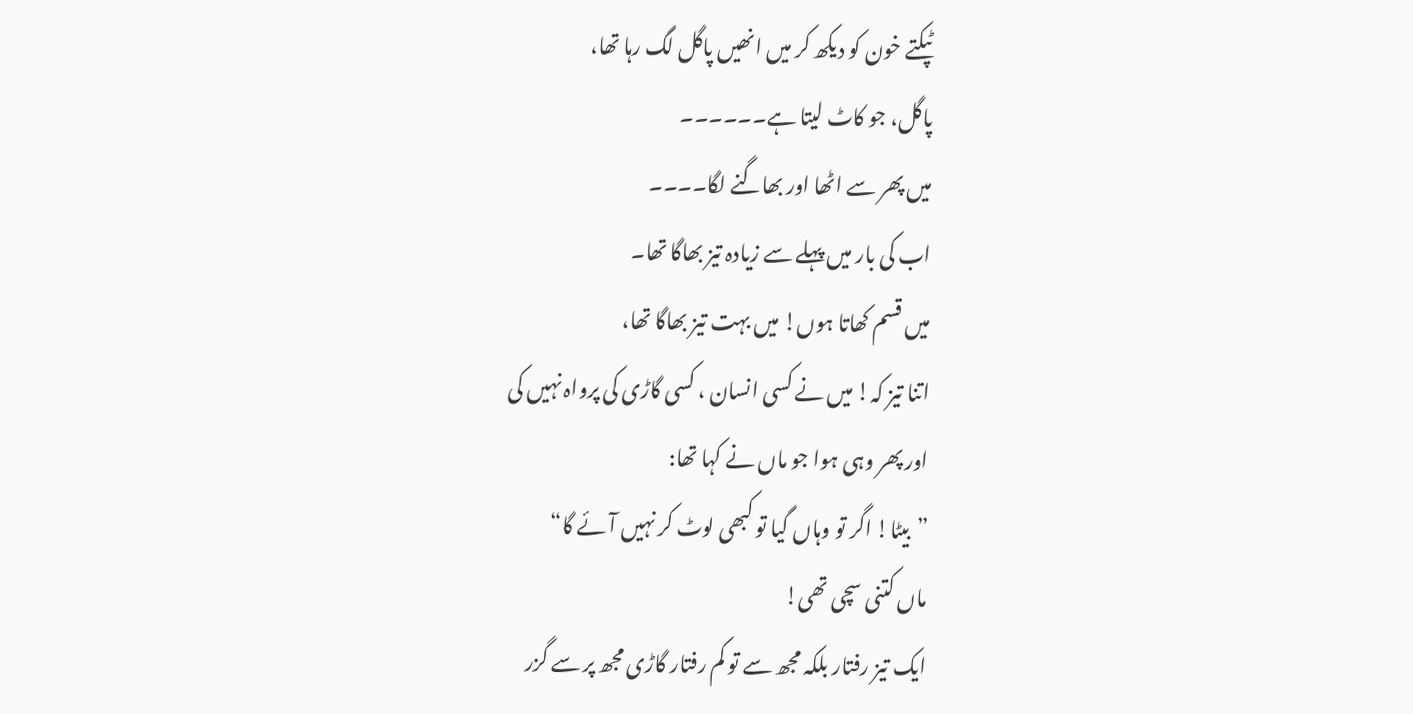ٹپکتے خون کو دیکھ کر میں انھیں پاگل لگ رہا تھا،
پاگل، جو کاٹ لیتا ہے۔۔۔۔۔۔
میں پھر سے اٹھا اور بھاگنے لگا۔۔۔۔
اب کی بار میں پہلے سے زیادہ تیز بھاگا تھا۔
میں قسم کھاتا ہوں! میں بہت تیز بھاگا تھا،
اتنا تیز کہ! میں نے کسی انسان ، کسی گاڑی کی پرواہ نہیں کی
اور پھر وہی ہوا جو ماں نے کہا تھا:
”بیٹا! اگر تو وہاں گیا تو کبھی لوٹ کر نہیں آئے گا“
ماں کتنی سچی تھی!
ایک تیز رفتار بلکہ مجھ سے تو کم رفتار گاڑی مجھ پر سے گزر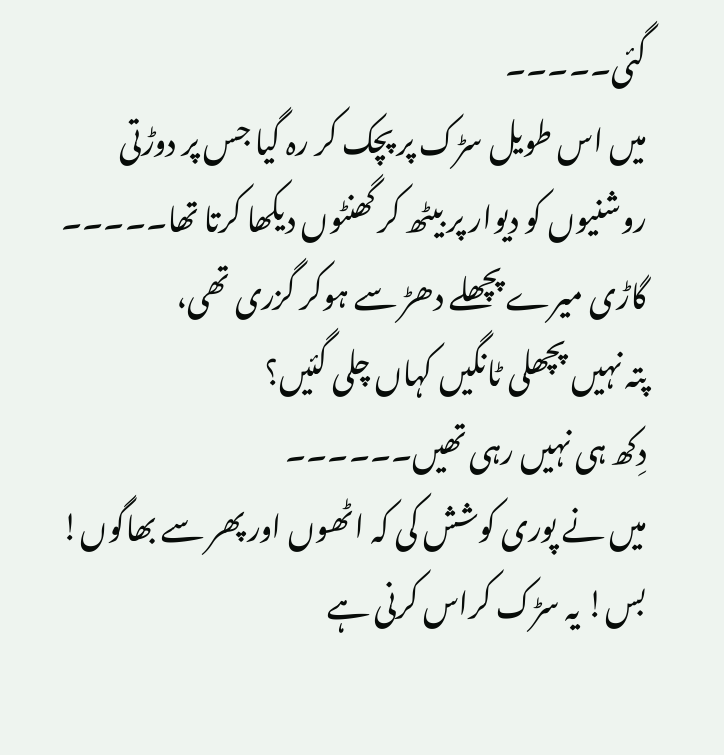گئی۔۔۔۔۔
میں اس طویل سڑک پر پچک کر رہ گیا جس پر دوڑتی روشنیوں کو دیوار پر بیٹھ کر گھنٹوں دیکھا کرتا تھا۔۔۔۔۔
گاڑی میرے پچھلے دھڑ سے ہوکر گزری تھی،
پتہ نہیں پچھلی ٹانگیں کہاں چلی گئیں؟
دِکھ ہی نہیں رہی تھیں۔۔۔۔۔۔
میں نے پوری کوشش کی کہ اٹھوں اور پھر سے بھاگوں!
بس! یہ سڑک کراس کرنی ہے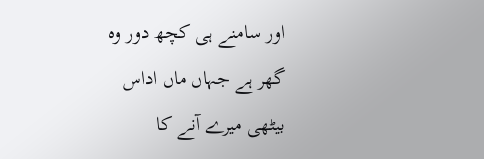اور سامنے ہی کچھ دور وہ گھر ہے جہاں ماں اداس بیٹھی میرے آنے کا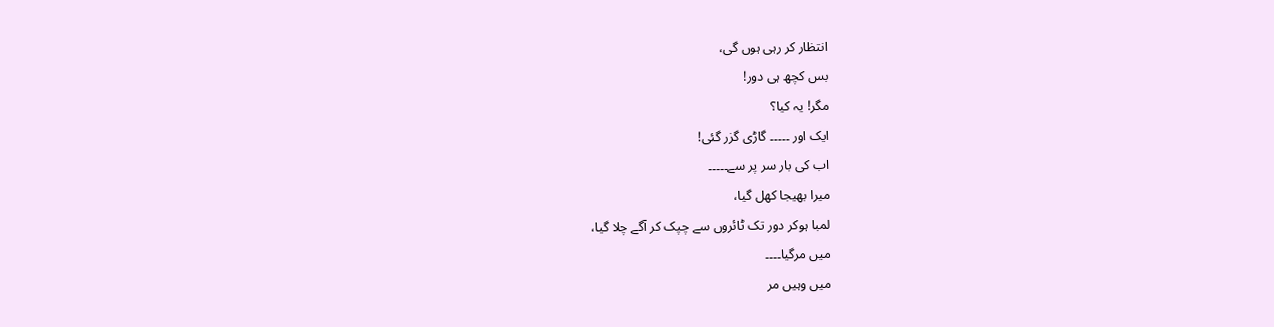انتظار کر رہی ہوں گی،
بس کچھ ہی دور!
مگر! یہ کیا؟
ایک اور ۔۔۔۔۔ گاڑی گزر گئی!
اب کی بار سر پر سے۔۔۔۔۔
میرا بھیجا کھل گیا،
لمبا ہوکر دور تک ٹائروں سے چپک کر آگے چلا گیا،
میں مرگیا۔۔۔۔
میں وہیں مر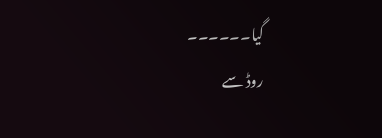گیا۔۔۔۔۔۔
روڈ سے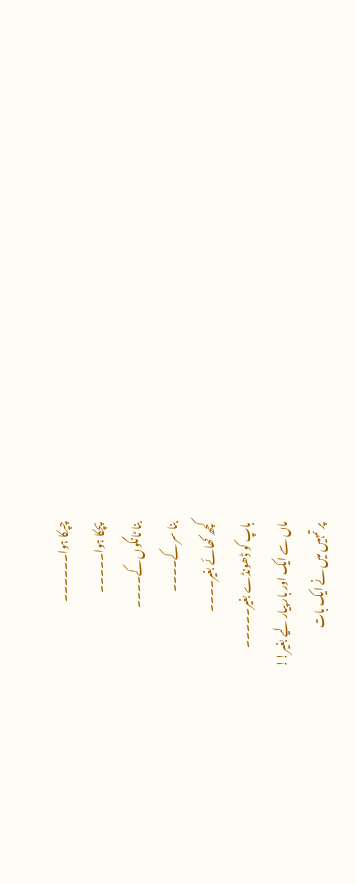چپکا ہوا۔۔۔۔۔۔
پچکا ہوا۔۔۔۔۔
بنا ٹانگوں کے۔۔۔۔
بنا سر کے۔۔۔۔
کچھ کھائے بغیر۔۔۔۔
باپ کو ڈھونڈے بغیر۔۔۔۔۔
ماں سے ایک اور بار پیار لیے بغیر!!
پر تمہیں میں نے ایک بات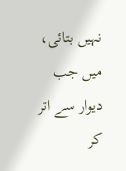نہیں بتائی،
میں جب دیوار سے اتر کر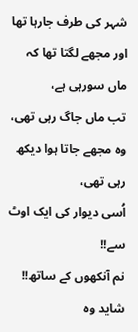شہر کی طرف جارہا تھا اور مجھے لگتا تھا کہ ماں سورہی ہے،
تب ماں جاگ رہی تھی،
وہ مجھے جاتا ہوا دیکھ رہی تھی،
اُسی دیوار کی ایک اوٹ سے!!
نم آنکھوں کے ساتھ!!
شاید وہ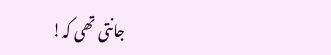جانتی تھی کہ!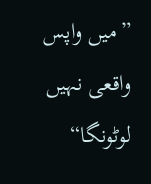”میں واپس واقعی نہیں لوٹونگا“